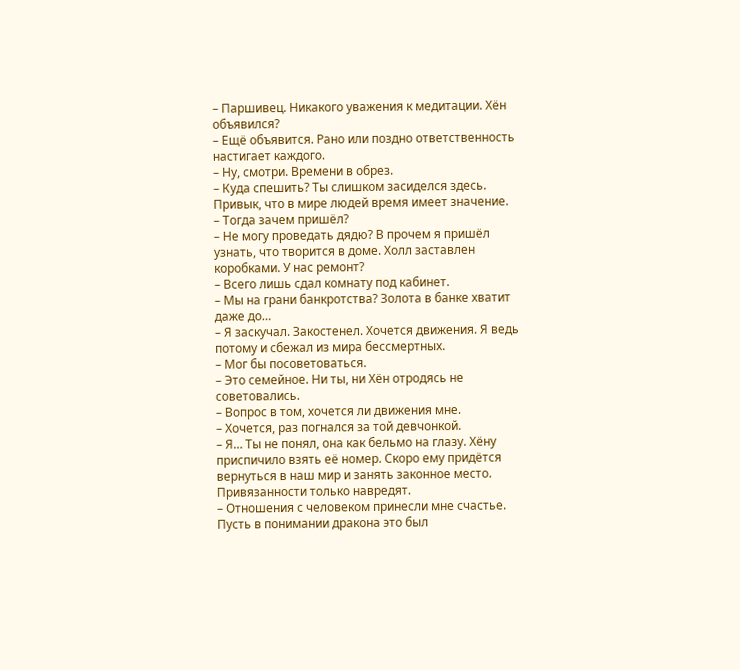– Паршивец. Никакого уважения к медитации. Хён объявился?
– Ещё объявится. Рано или поздно ответственность настигает каждого.
– Ну, смотри. Времени в обрез.
– Куда спешить? Ты слишком засиделся здесь. Привык, что в мире людей время имеет значение.
– Тогда зачем пришёл?
– Не могу проведать дядю? В прочем я пришёл узнать, что творится в доме. Холл заставлен коробками. У нас ремонт?
– Всего лишь сдал комнату под кабинет.
– Мы на грани банкротства? Золота в банке хватит даже до…
– Я заскучал. Закостенел. Хочется движения. Я ведь потому и сбежал из мира бессмертных.
– Мог бы посоветоваться.
– Это семейное. Ни ты, ни Хён отродясь не советовались.
– Вопрос в том, хочется ли движения мне.
– Хочется, раз погнался за той девчонкой.
– Я… Ты не понял, она как бельмо на глазу. Хёну приспичило взять её номер. Скоро ему придётся вернуться в наш мир и занять законное место. Привязанности только навредят.
– Отношения с человеком принесли мне счастье. Пусть в понимании дракона это был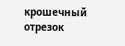крошечный отрезок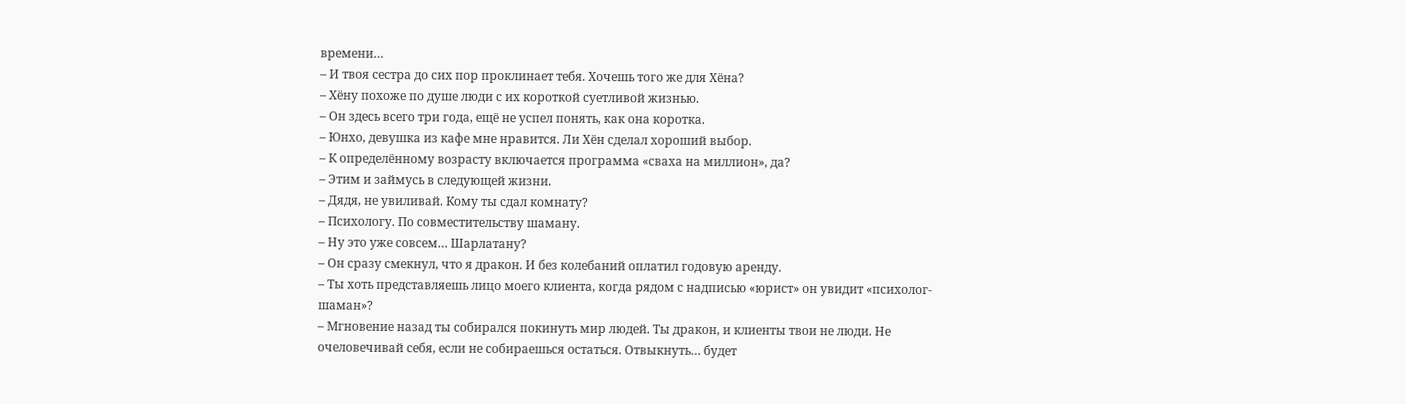времени…
– И твоя сестра до сих пор проклинает тебя. Хочешь того же для Хёна?
– Хёну похоже по душе люди с их короткой суетливой жизнью.
– Он здесь всего три года, ещё не успел понять, как она коротка.
– Юнхо, девушка из кафе мне нравится. Ли Хён сделал хороший выбор.
– К определённому возрасту включается программа «сваха на миллион», да?
– Этим и займусь в следующей жизни.
– Дядя, не увиливай. Кому ты сдал комнату?
– Психологу. По совместительству шаману.
– Ну это уже совсем… Шарлатану?
– Он сразу смекнул, что я дракон. И без колебаний оплатил годовую аренду.
– Ты хоть представляешь лицо моего клиента, когда рядом с надписью «юрист» он увидит «психолог-шаман»?
– Мгновение назад ты собирался покинуть мир людей. Ты дракон, и клиенты твои не люди. Не очеловечивай себя, если не собираешься остаться. Отвыкнуть… будет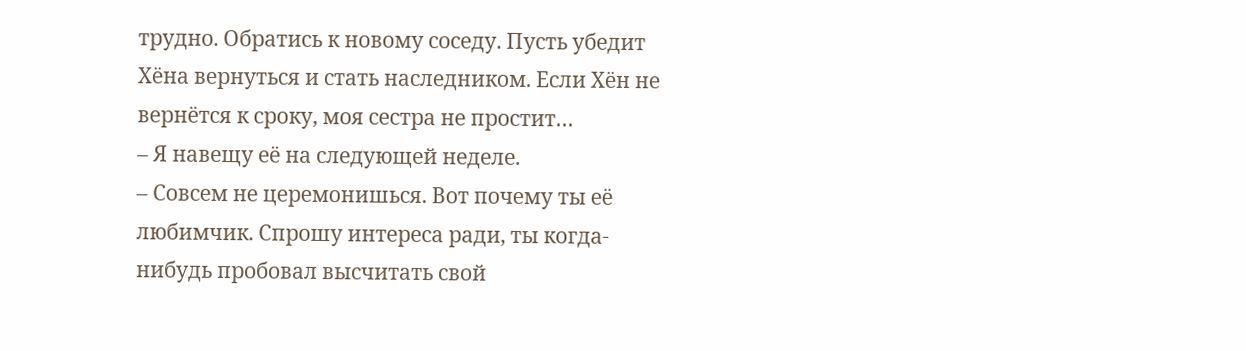трудно. Обратись к новому соседу. Пусть убедит Хёна вернуться и стать наследником. Если Хён не вернётся к сроку, моя сестра не простит…
– Я навещу её на следующей неделе.
– Совсем не церемонишься. Вот почему ты её любимчик. Спрошу интереса ради, ты когда-нибудь пробовал высчитать свой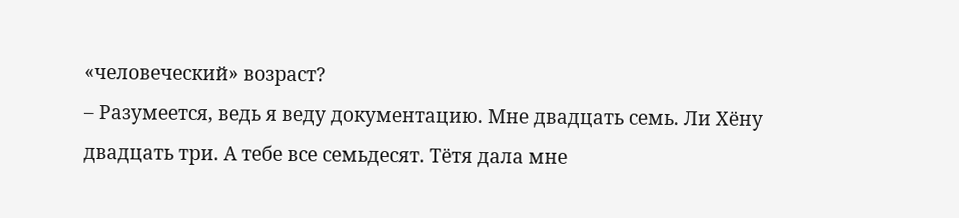«человеческий» возраст?
– Разумеется, ведь я веду документацию. Мне двадцать семь. Ли Хёну двадцать три. А тебе все семьдесят. Тётя дала мне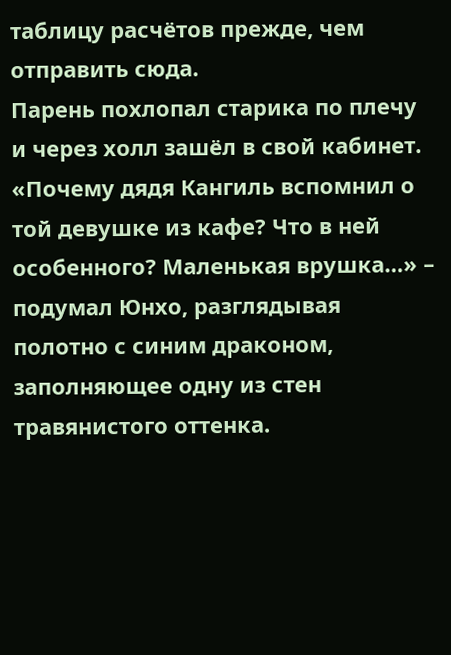таблицу расчётов прежде, чем отправить сюда.
Парень похлопал старика по плечу и через холл зашёл в свой кабинет.
«Почему дядя Кангиль вспомнил о той девушке из кафе? Что в ней особенного? Маленькая врушка…» – подумал Юнхо, разглядывая полотно с синим драконом, заполняющее одну из стен травянистого оттенка.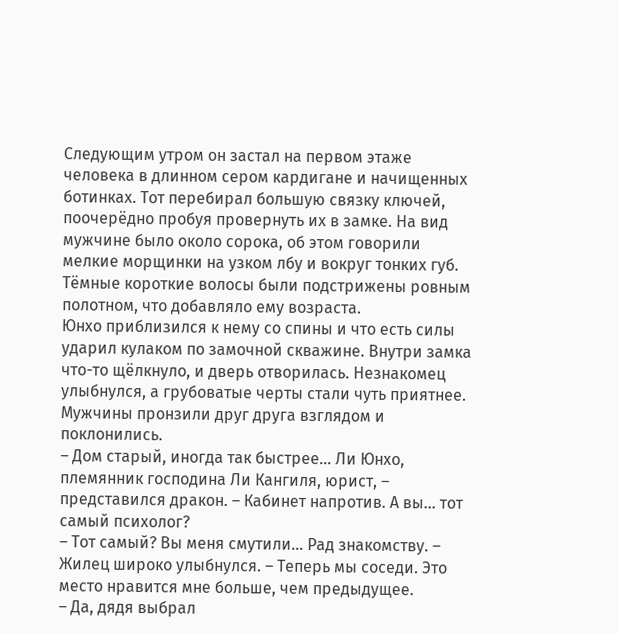Следующим утром он застал на первом этаже человека в длинном сером кардигане и начищенных ботинках. Тот перебирал большую связку ключей, поочерёдно пробуя провернуть их в замке. На вид мужчине было около сорока, об этом говорили мелкие морщинки на узком лбу и вокруг тонких губ. Тёмные короткие волосы были подстрижены ровным полотном, что добавляло ему возраста.
Юнхо приблизился к нему со спины и что есть силы ударил кулаком по замочной скважине. Внутри замка что-то щёлкнуло, и дверь отворилась. Незнакомец улыбнулся, а грубоватые черты стали чуть приятнее. Мужчины пронзили друг друга взглядом и поклонились.
– Дом старый, иногда так быстрее… Ли Юнхо, племянник господина Ли Кангиля, юрист, – представился дракон. – Кабинет напротив. А вы… тот самый психолог?
– Тот самый? Вы меня смутили… Рад знакомству. – Жилец широко улыбнулся. – Теперь мы соседи. Это место нравится мне больше, чем предыдущее.
– Да, дядя выбрал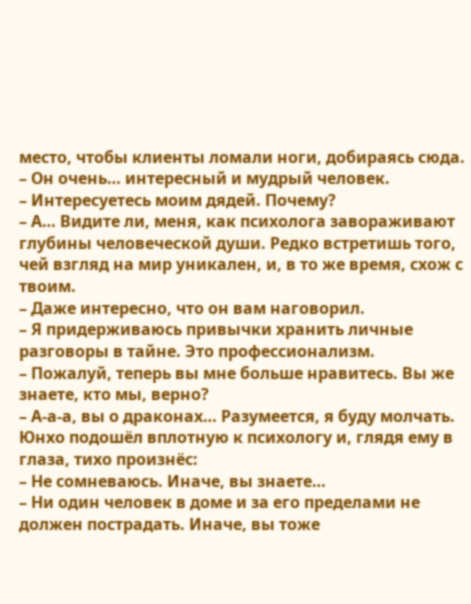место, чтобы клиенты ломали ноги, добираясь сюда.
– Он очень… интересный и мудрый человек.
– Интересуетесь моим дядей. Почему?
– А… Видите ли, меня, как психолога завораживают глубины человеческой души. Редко встретишь того, чей взгляд на мир уникален, и, в то же время, схож с твоим.
– Даже интересно, что он вам наговорил.
– Я придерживаюсь привычки хранить личные разговоры в тайне. Это профессионализм.
– Пожалуй, теперь вы мне больше нравитесь. Вы же знаете, кто мы, верно?
– А-а-а, вы о драконах… Разумеется, я буду молчать.
Юнхо подошёл вплотную к психологу и, глядя ему в глаза, тихо произнёс:
– Не сомневаюсь. Иначе, вы знаете…
– Ни один человек в доме и за его пределами не должен пострадать. Иначе, вы тоже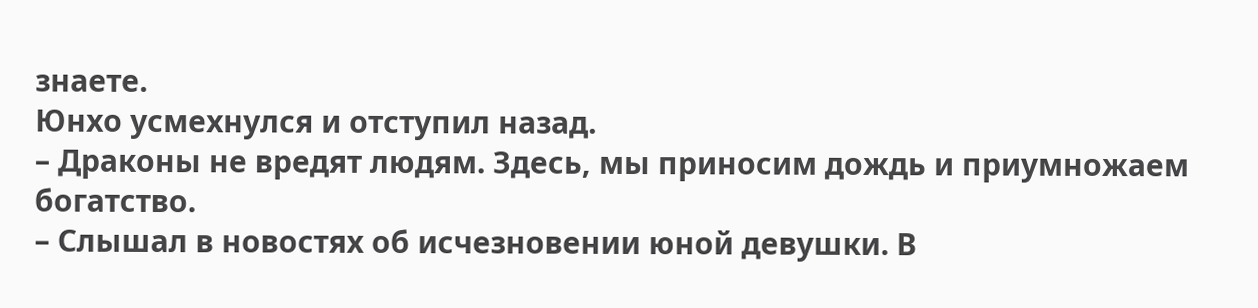знаете.
Юнхо усмехнулся и отступил назад.
– Драконы не вредят людям. Здесь, мы приносим дождь и приумножаем богатство.
– Слышал в новостях об исчезновении юной девушки. В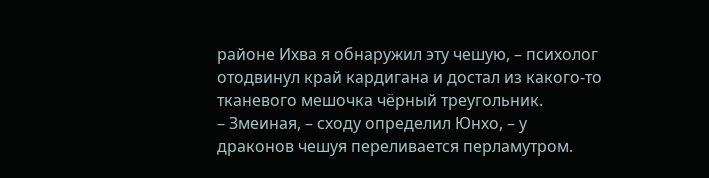районе Ихва я обнаружил эту чешую, – психолог отодвинул край кардигана и достал из какого-то тканевого мешочка чёрный треугольник.
– Змеиная, – сходу определил Юнхо, – у драконов чешуя переливается перламутром.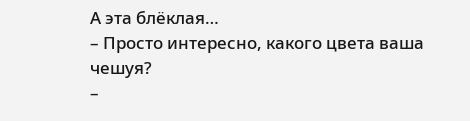А эта блёклая…
– Просто интересно, какого цвета ваша чешуя?
–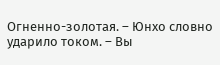Огненно-золотая. – Юнхо словно ударило током. – Вы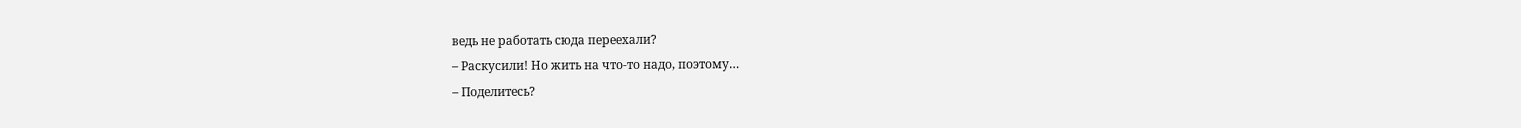ведь не работать сюда переехали?
– Раскусили! Но жить на что-то надо, поэтому…
– Поделитесь?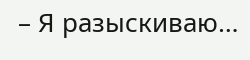– Я разыскиваю…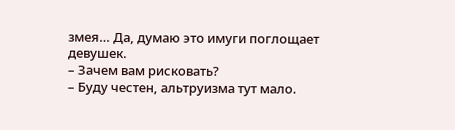змея… Да, думаю это имуги поглощает девушек.
– Зачем вам рисковать?
– Буду честен, альтруизма тут мало.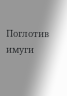Поглотив имуги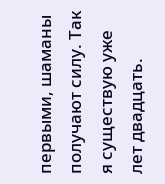первыми, шаманы получают силу. Так я существую уже лет двадцать.